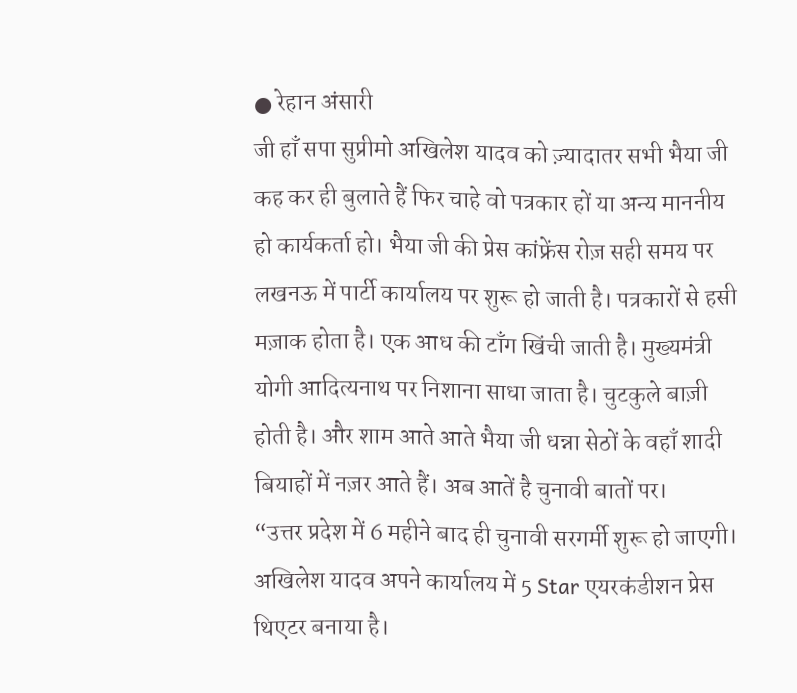● रेहान अंसारी
जी हाँ सपा सुप्रीमो अखिलेश यादव को ज़्यादातर सभी भैया जी कह कर ही बुलाते हैं फिर चाहे वो पत्रकार हों या अन्य माननीय हो कार्यकर्ता हो। भैया जी की प्रेस कांफ्रेंस रोज़ सही समय पर लखनऊ में पार्टी कार्यालय पर शुरू हो जाती है। पत्रकारों से हसी मज़ाक होता है। एक आध की टाँग खिंची जाती है। मुख्यमंत्री योगी आदित्यनाथ पर निशाना साधा जाता है। चुटकुले बाज़ी होती है। और शाम आते आते भैया जी धन्ना सेठों के वहाँ शादी बियाहों में नज़र आते हैं। अब आतें है चुनावी बातों पर।
“उत्तर प्रदेश में 6 महीने बाद ही चुनावी सरगर्मी शुरू हो जाएगी। अखिलेश यादव अपने कार्यालय में 5 Star एयरकंडीशन प्रेस थिएटर बनाया है।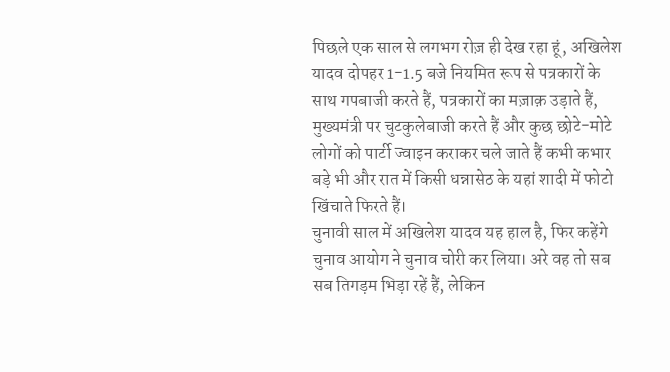पिछले एक साल से लगभग रोज़ ही देख रहा हूं, अखिलेश यादव दोपहर 1-1.5 बजे नियमित रूप से पत्रकारों के साथ गपबाजी करते हैं, पत्रकारों का मज़ाक़ उड़ाते हैं, मुख्यमंत्री पर चुटकुलेबाजी करते हैं और कुछ छोटे-मोटे लोगों को पार्टी ज्वाइन कराकर चले जाते हैं कभी कभार बड़े भी और रात में किसी धन्नासेठ के यहां शादी में फोटो खिंचाते फिरते हैं।
चुनावी साल में अखिलेश यादव यह हाल है, फिर कहेंगे चुनाव आयोग ने चुनाव चोरी कर लिया। अरे वह तो सब सब तिगड़म भिड़ा रहें हैं, लेकिन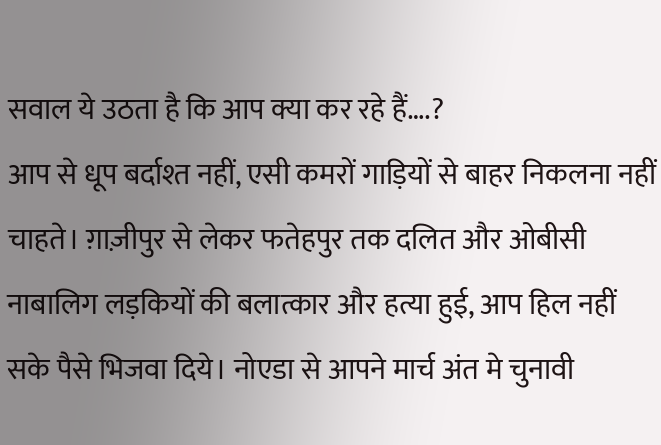सवाल ये उठता है कि आप क्या कर रहे हैं….?
आप से धूप बर्दाश्त नहीं, एसी कमरों गाड़ियों से बाहर निकलना नहीं चाहते। ग़ाज़ीपुर से लेकर फतेहपुर तक दलित और ओबीसी नाबालिग लड़कियों की बलात्कार और हत्या हुई, आप हिल नहीं सके पैसे भिजवा दिये। नोएडा से आपने मार्च अंत मे चुनावी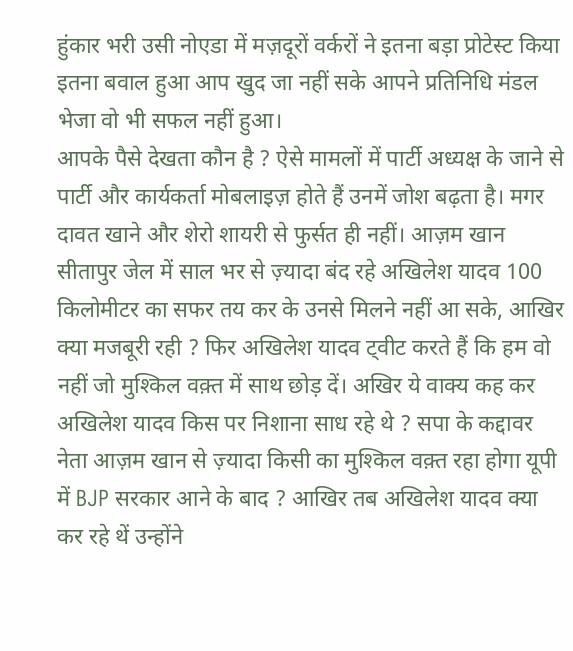हुंकार भरी उसी नोएडा में मज़दूरों वर्करों ने इतना बड़ा प्रोटेस्ट किया इतना बवाल हुआ आप खुद जा नहीं सके आपने प्रतिनिधि मंडल भेजा वो भी सफल नहीं हुआ।
आपके पैसे देखता कौन है ? ऐसे मामलों में पार्टी अध्यक्ष के जाने से पार्टी और कार्यकर्ता मोबलाइज़ होते हैं उनमें जोश बढ़ता है। मगर दावत खाने और शेरो शायरी से फुर्सत ही नहीं। आज़म खान सीतापुर जेल में साल भर से ज़्यादा बंद रहे अखिलेश यादव 100 किलोमीटर का सफर तय कर के उनसे मिलने नहीं आ सके, आखिर क्या मजबूरी रही ? फिर अखिलेश यादव ट्वीट करते हैं कि हम वो नहीं जो मुश्किल वक़्त में साथ छोड़ दें। अखिर ये वाक्य कह कर अखिलेश यादव किस पर निशाना साध रहे थे ? सपा के कद्दावर नेता आज़म खान से ज़्यादा किसी का मुश्किल वक़्त रहा होगा यूपी में BJP सरकार आने के बाद ? आखिर तब अखिलेश यादव क्या कर रहे थें उन्होंने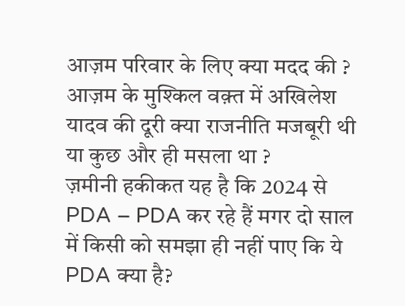आज़म परिवार के लिए क्या मदद की ? आज़म के मुश्किल वक़्त में अखिलेश यादव की दूरी क्या राजनीति मजबूरी थी या कुछ और ही मसला था ?
ज़मीनी हकीकत यह है कि 2024 से PDA – PDA कर रहे हैं मगर दो साल में किसी को समझा ही नहीं पाए कि ये PDA क्या है?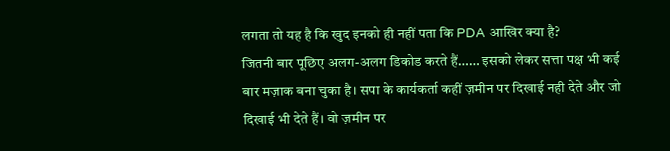लगता तो यह है कि खुद इनको ही नहीं पता कि PDA आखिर क्या है?
जितनी बार पूछिए अलग-अलग डिकोड करते हैं…… इसको लेकर सत्ता पक्ष भी कई बार मज़ाक बना चुका है। सपा के कार्यकर्ता कहीं ज़मीन पर दिखाई नही देते और जो दिखाई भी देते हैं। वो ज़मीन पर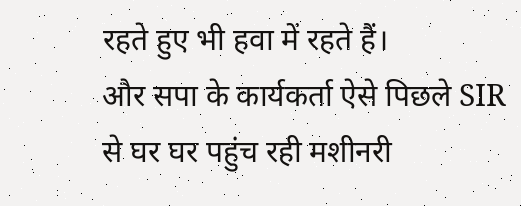रहते हुए भी हवा में रहते हैं।
और सपा के कार्यकर्ता ऐसे पिछले SIR से घर घर पहुंच रही मशीनरी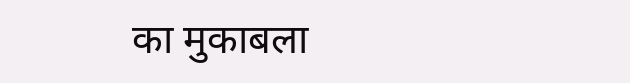का मुकाबला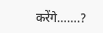करेंगे…….?